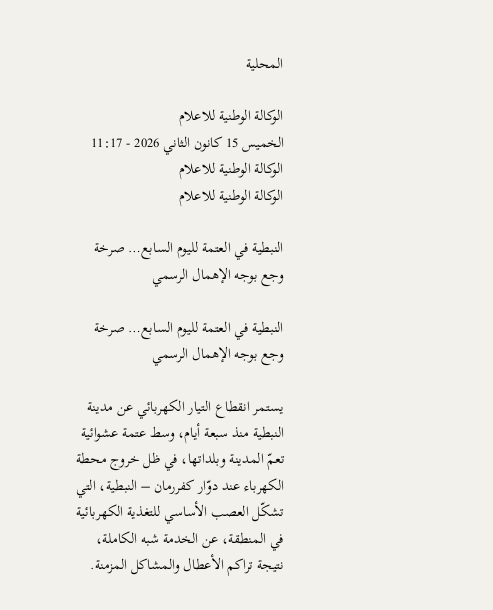المحلية

الوكالة الوطنية للاعلام
الخميس 15 كانون الثاني 2026 - 11:17 الوكالة الوطنية للاعلام
الوكالة الوطنية للاعلام

النبطية في العتمة لليوم السابع… صرخة وجع بوجه الإهمال الرسمي

النبطية في العتمة لليوم السابع… صرخة وجع بوجه الإهمال الرسمي

يستمر انقطاع التيار الكهربائي عن مدينة النبطية منذ سبعة أيام، وسط عتمة عشوائية تعمّ المدينة وبلداتها، في ظل خروج محطة الكهرباء عند دوّار كفررمان – النبطية، التي تشكّل العصب الأساسي للتغذية الكهربائية في المنطقة، عن الخدمة شبه الكاملة، نتيجة تراكم الأعطال والمشاكل المزمنة.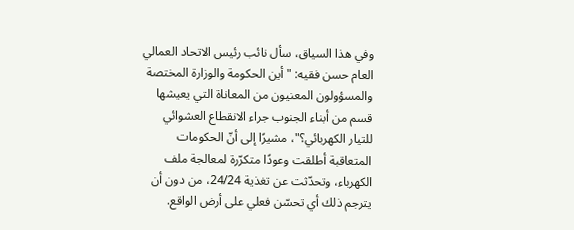وفي هذا السياق، سأل نائب رئيس الاتحاد العمالي العام حسن فقيه: "أين الحكومة والوزارة المختصة والمسؤولون المعنيون من المعاناة التي يعيشها قسم من أبناء الجنوب جراء الانقطاع العشوائي للتيار الكهربائي؟"، مشيرًا إلى أنّ الحكومات المتعاقبة أطلقت وعودًا متكرّرة لمعالجة ملف الكهرباء، وتحدّثت عن تغذية 24/24، من دون أن يترجم ذلك أي تحسّن فعلي على أرض الواقع.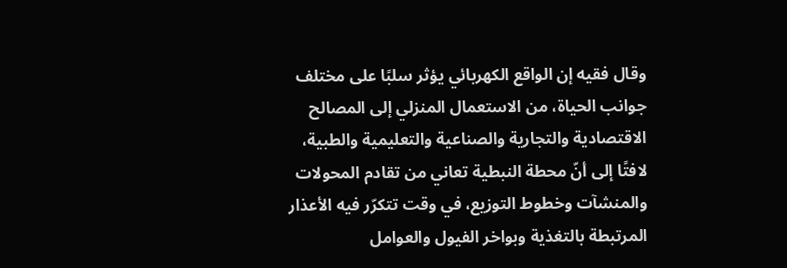وقال فقيه إن الواقع الكهربائي يؤثر سلبًا على مختلف جوانب الحياة، من الاستعمال المنزلي إلى المصالح الاقتصادية والتجارية والصناعية والتعليمية والطبية، لافتًا إلى أنّ محطة النبطية تعاني من تقادم المحولات والمنشآت وخطوط التوزيع، في وقت تتكرّر فيه الأعذار المرتبطة بالتغذية وبواخر الفيول والعوامل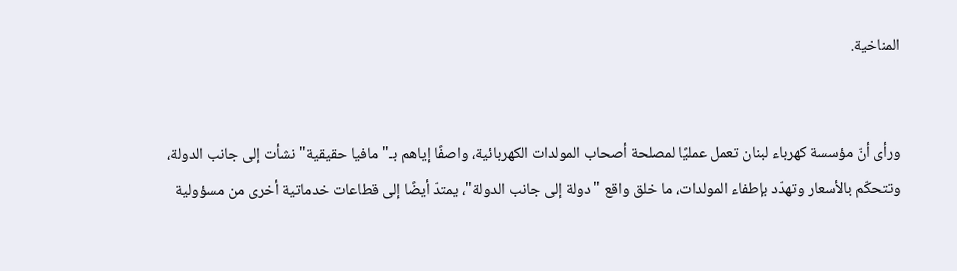المناخية.


ورأى أنّ مؤسسة كهرباء لبنان تعمل عمليًا لمصلحة أصحاب المولدات الكهربائية، واصفًا إياهم بـ"مافيا حقيقية" نشأت إلى جانب الدولة، وتتحكّم بالأسعار وتهدّد بإطفاء المولدات، ما خلق واقع "دولة إلى جانب الدولة"، يمتدّ أيضًا إلى قطاعات خدماتية أخرى من مسؤولية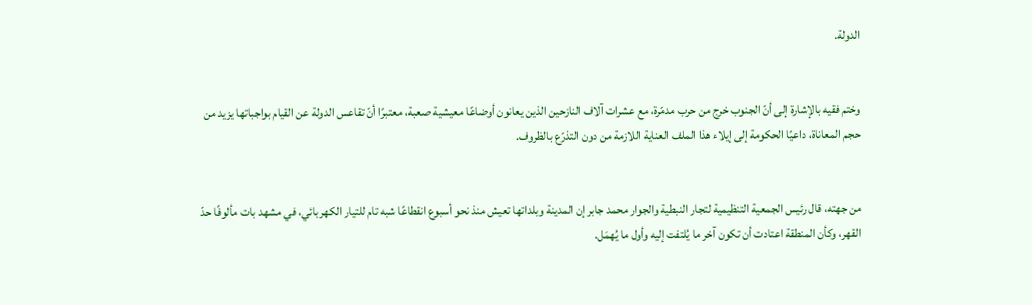الدولة.


وختم فقيه بالإشارة إلى أنّ الجنوب خرج من حرب مدمّرة، مع عشرات آلاف النازحين الذين يعانون أوضاعًا معيشية صعبة، معتبرًا أنّ تقاعس الدولة عن القيام بواجباتها يزيد من حجم المعاناة، داعيًا الحكومة إلى إيلاء هذا الملف العناية اللازمة من دون التذرّع بالظروف.


من جهته، قال رئيس الجمعية التنظيمية لتجار النبطية والجوار محمد جابر إن المدينة وبلداتها تعيش منذ نحو أسبوع انقطاعًا شبه تام للتيار الكهربائي، في مشهد بات مألوفًا حدّ القهر، وكأن المنطقة اعتادت أن تكون آخر ما يُلتفت إليه وأول ما يُهمَل.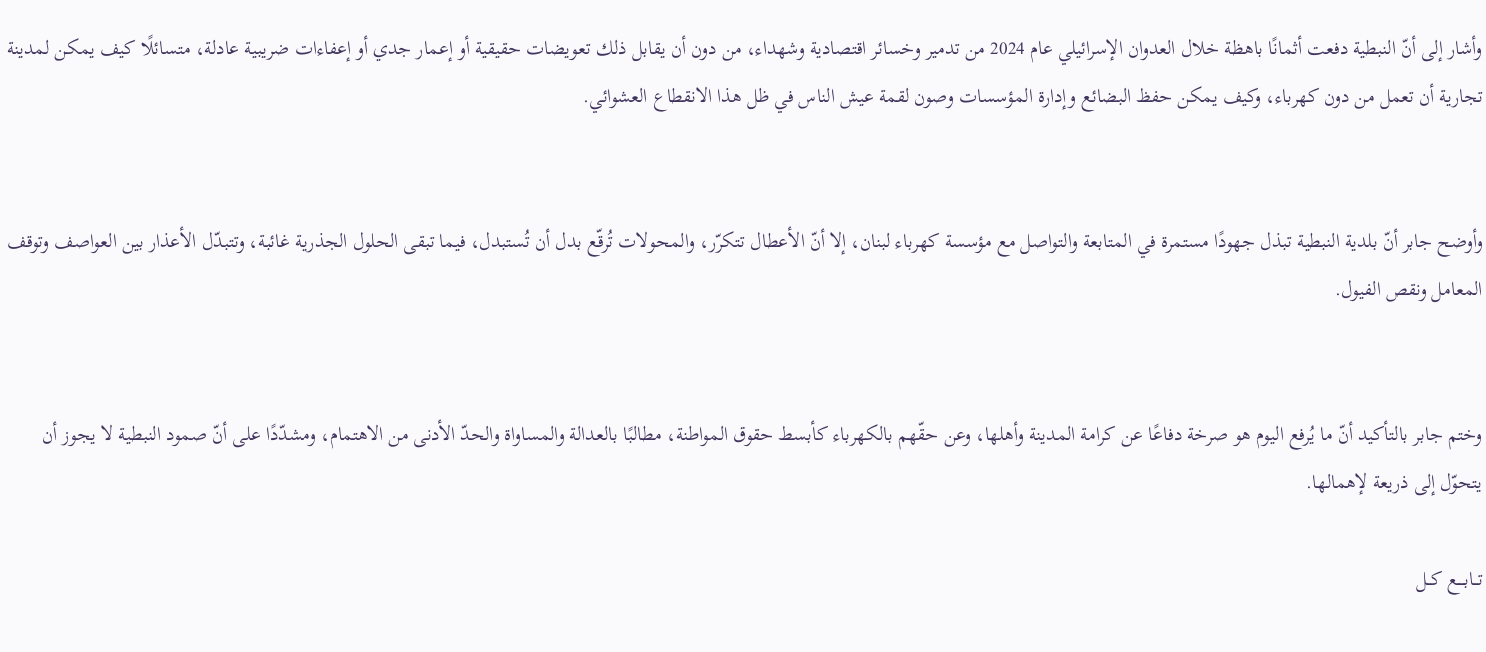وأشار إلى أنّ النبطية دفعت أثمانًا باهظة خلال العدوان الإسرائيلي عام 2024 من تدمير وخسائر اقتصادية وشهداء، من دون أن يقابل ذلك تعويضات حقيقية أو إعمار جدي أو إعفاءات ضريبية عادلة، متسائلًا كيف يمكن لمدينة تجارية أن تعمل من دون كهرباء، وكيف يمكن حفظ البضائع وإدارة المؤسسات وصون لقمة عيش الناس في ظل هذا الانقطاع العشوائي.


وأوضح جابر أنّ بلدية النبطية تبذل جهودًا مستمرة في المتابعة والتواصل مع مؤسسة كهرباء لبنان، إلا أنّ الأعطال تتكرّر، والمحولات تُرقّع بدل أن تُستبدل، فيما تبقى الحلول الجذرية غائبة، وتتبدّل الأعذار بين العواصف وتوقف المعامل ونقص الفيول.


وختم جابر بالتأكيد أنّ ما يُرفع اليوم هو صرخة دفاعًا عن كرامة المدينة وأهلها، وعن حقّهم بالكهرباء كأبسط حقوق المواطنة، مطالبًا بالعدالة والمساواة والحدّ الأدنى من الاهتمام، ومشدّدًا على أنّ صمود النبطية لا يجوز أن يتحوّل إلى ذريعة لإهمالها.

تــابــــع كــل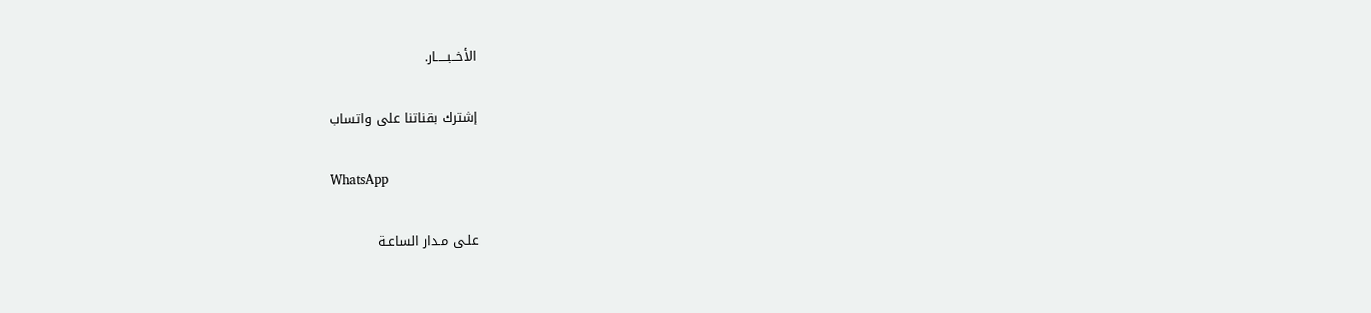الأخــبـــــار.

إشترك بقناتنا على واتساب

WhatsApp

علـى مـدار الساعـة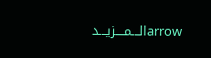arrowالـــمــــزيـــد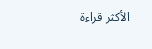الأكثر قراءة